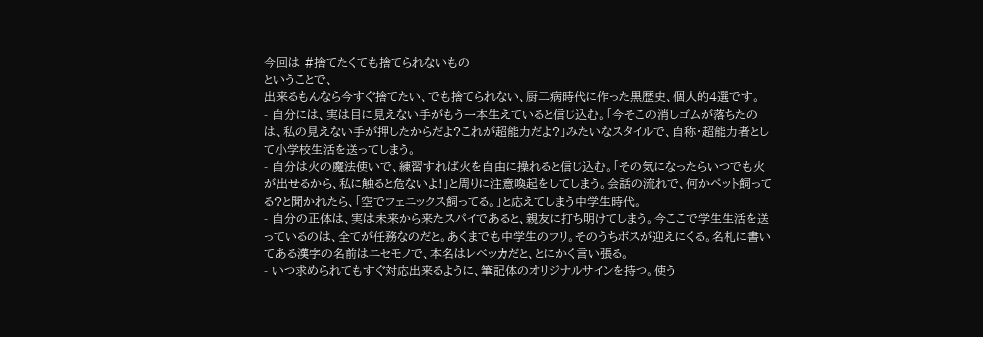今回は #捨てたくても捨てられないもの
ということで、
出来るもんなら今すぐ捨てたい、でも捨てられない、厨二病時代に作った黒歴史、個人的4選です。
- 自分には、実は目に見えない手がもう一本生えていると信じ込む。「今そこの消しゴムが落ちたのは、私の見えない手が押したからだよ?これが超能力だよ?」みたいなスタイルで、自称・超能力者として小学校生活を送ってしまう。
- 自分は火の魔法使いで、練習すれば火を自由に操れると信じ込む。「その気になったらいつでも火が出せるから、私に触ると危ないよ!」と周りに注意喚起をしてしまう。会話の流れで、何かペット飼ってる?と聞かれたら、「空でフェニックス飼ってる。」と応えてしまう中学生時代。
- 自分の正体は、実は未来から来たスパイであると、親友に打ち明けてしまう。今ここで学生生活を送っているのは、全てが任務なのだと。あくまでも中学生のフリ。そのうちボスが迎えにくる。名札に書いてある漢字の名前はニセモノで、本名はレベッカだと、とにかく言い張る。
- いつ求められてもすぐ対応出来るように、筆記体のオリジナルサインを持つ。使う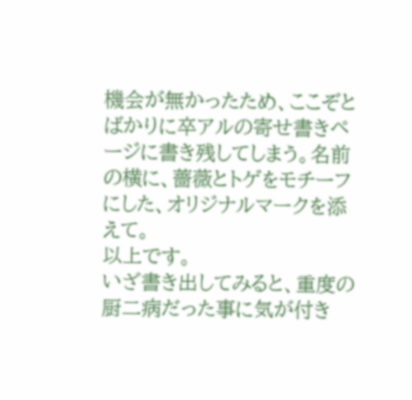機会が無かったため、ここぞとばかりに卒アルの寄せ書きページに書き残してしまう。名前の横に、薔薇とトゲをモチーフにした、オリジナルマークを添えて。
以上です。
いざ書き出してみると、重度の厨二病だった事に気が付き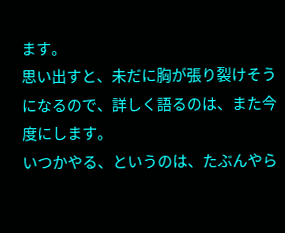ます。
思い出すと、未だに胸が張り裂けそうになるので、詳しく語るのは、また今度にします。
いつかやる、というのは、たぶんやら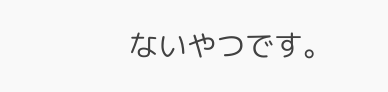ないやつです。